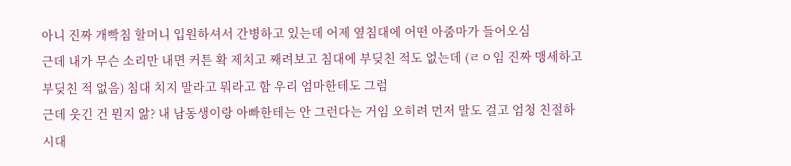아니 진짜 개빡침 할머니 입원하셔서 간병하고 있는데 어제 옆침대에 어떤 아줌마가 들어오심
근데 내가 무슨 소리만 내면 커튼 확 제치고 째려보고 침대에 부딪친 적도 없는데 (ㄹㅇ임 진짜 맹세하고 부딪친 적 없음) 침대 치지 말라고 뭐라고 함 우리 엄마한테도 그럼
근데 웃긴 건 뭔지 앎? 내 남동생이랑 아빠한테는 안 그런다는 거임 오히려 먼저 말도 걸고 엄청 친절하시대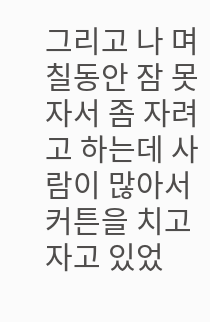그리고 나 며칠동안 잠 못 자서 좀 자려고 하는데 사람이 많아서 커튼을 치고 자고 있었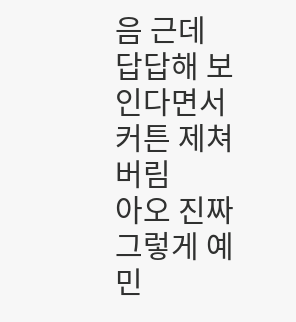음 근데 답답해 보인다면서 커튼 제쳐버림
아오 진짜 그렇게 예민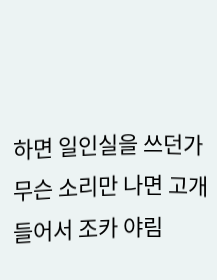하면 일인실을 쓰던가
무슨 소리만 나면 고개 들어서 조카 야림